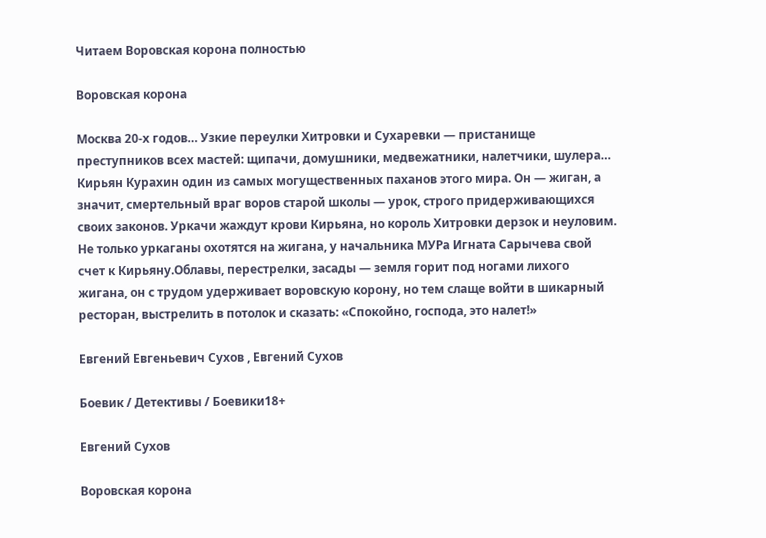Читаем Воровская корона полностью

Воровская корона

Москва 20-х годов… Узкие переулки Хитровки и Сухаревки — пристанище преступников всех мастей: щипачи, домушники, медвежатники, налетчики, шулера… Кирьян Курахин один из самых могущественных паханов этого мира. Он — жиган, а значит, смертельный враг воров старой школы — урок, строго придерживающихся своих законов. Уркачи жаждут крови Кирьяна, но король Хитровки дерзок и неуловим. Не только уркаганы охотятся на жигана, у начальника МУРа Игната Сарычева свой счет к Кирьяну.Облавы, перестрелки, засады — земля горит под ногами лихого жигана, он с трудом удерживает воровскую корону, но тем слаще войти в шикарный ресторан, выстрелить в потолок и сказать: «Спокойно, господа, это налет!»

Евгений Евгеньевич Сухов , Евгений Сухов

Боевик / Детективы / Боевики18+

Евгений Сухов

Воровская корона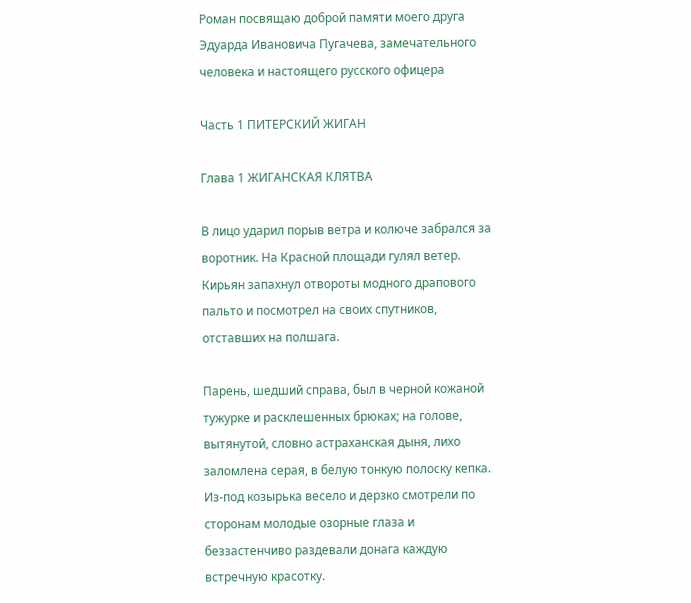Роман посвящаю доброй памяти моего друга Эдуарда Ивановича Пугачева, замечательного человека и настоящего русского офицера

Часть 1 ПИТЕРСКИЙ ЖИГАН

Глава 1 ЖИГАНСКАЯ КЛЯТВА

В лицо ударил порыв ветра и колюче забрался за воротник. На Красной площади гулял ветер. Кирьян запахнул отвороты модного драпового пальто и посмотрел на своих спутников, отставших на полшага.

Парень, шедший справа, был в черной кожаной тужурке и расклешенных брюках; на голове, вытянутой, словно астраханская дыня, лихо заломлена серая, в белую тонкую полоску кепка. Из-под козырька весело и дерзко смотрели по сторонам молодые озорные глаза и беззастенчиво раздевали донага каждую встречную красотку.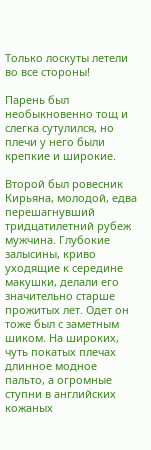Только лоскуты летели во все стороны!

Парень был необыкновенно тощ и слегка сутулился, но плечи у него были крепкие и широкие.

Второй был ровесник Кирьяна, молодой, едва перешагнувший тридцатилетний рубеж мужчина. Глубокие залысины, криво уходящие к середине макушки, делали его значительно старше прожитых лет. Одет он тоже был с заметным шиком. На широких, чуть покатых плечах длинное модное пальто, а огромные ступни в английских кожаных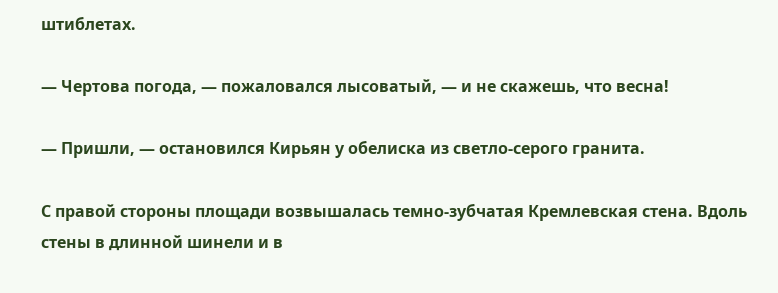штиблетах.

— Чертова погода, — пожаловался лысоватый, — и не скажешь, что весна!

— Пришли, — остановился Кирьян у обелиска из светло-серого гранита.

С правой стороны площади возвышалась темно-зубчатая Кремлевская стена. Вдоль стены в длинной шинели и в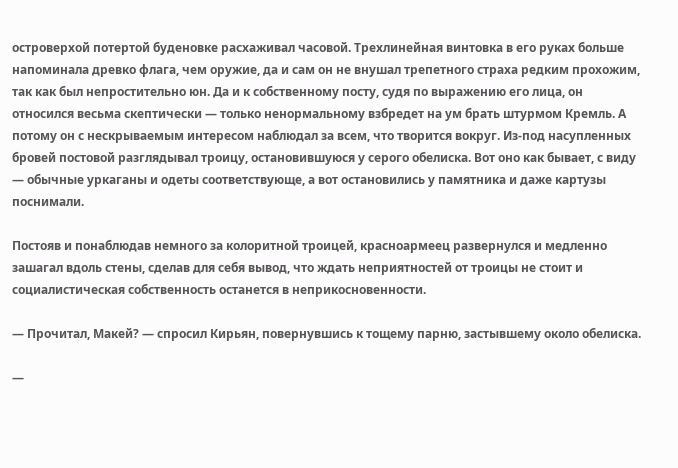островерхой потертой буденовке расхаживал часовой. Трехлинейная винтовка в его руках больше напоминала древко флага, чем оружие, да и сам он не внушал трепетного страха редким прохожим, так как был непростительно юн. Да и к собственному посту, судя по выражению его лица, он относился весьма скептически — только ненормальному взбредет на ум брать штурмом Кремль. А потому он с нескрываемым интересом наблюдал за всем, что творится вокруг. Из-под насупленных бровей постовой разглядывал троицу, остановившуюся у серого обелиска. Вот оно как бывает, с виду — обычные уркаганы и одеты соответствующе, а вот остановились у памятника и даже картузы поснимали.

Постояв и понаблюдав немного за колоритной троицей, красноармеец развернулся и медленно зашагал вдоль стены, сделав для себя вывод, что ждать неприятностей от троицы не стоит и социалистическая собственность останется в неприкосновенности.

— Прочитал, Макей? — спросил Кирьян, повернувшись к тощему парню, застывшему около обелиска.

—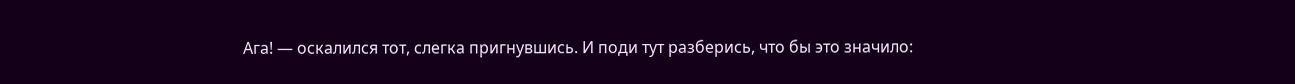Ага! — оскалился тот, слегка пригнувшись. И поди тут разберись, что бы это значило: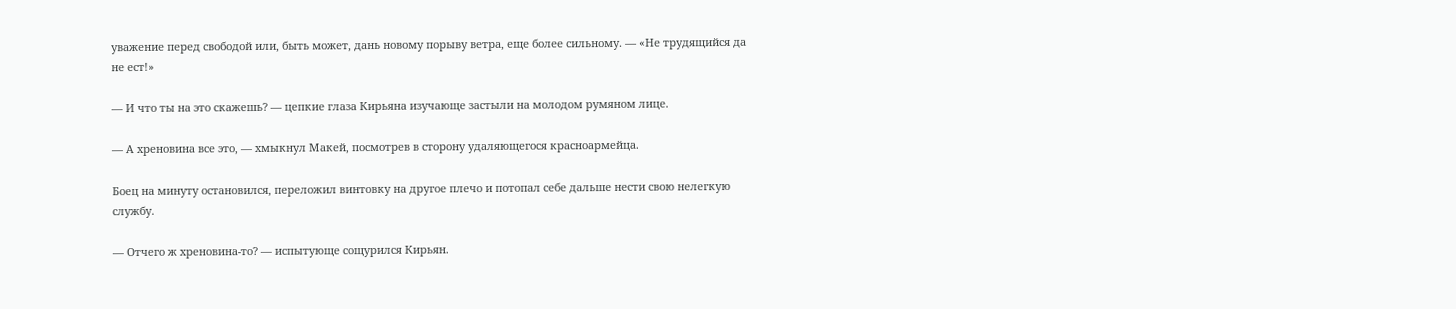уважение перед свободой или, быть может, дань новому порыву ветра, еще более сильному. — «Не трудящийся да не ест!»

— И что ты на это скажешь? — цепкие глаза Кирьяна изучающе застыли на молодом румяном лице.

— А хреновина все это, — хмыкнул Макей, посмотрев в сторону удаляющегося красноармейца.

Боец на минуту остановился, переложил винтовку на другое плечо и потопал себе дальше нести свою нелегкую службу.

— Отчего ж хреновина-то? — испытующе сощурился Кирьян.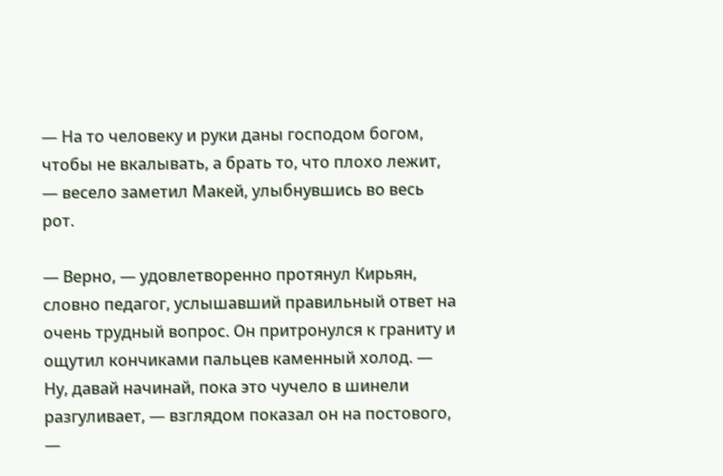— На то человеку и руки даны господом богом, чтобы не вкалывать, а брать то, что плохо лежит, — весело заметил Макей, улыбнувшись во весь рот.

— Верно, — удовлетворенно протянул Кирьян, словно педагог, услышавший правильный ответ на очень трудный вопрос. Он притронулся к граниту и ощутил кончиками пальцев каменный холод. — Ну, давай начинай, пока это чучело в шинели разгуливает, — взглядом показал он на постового, —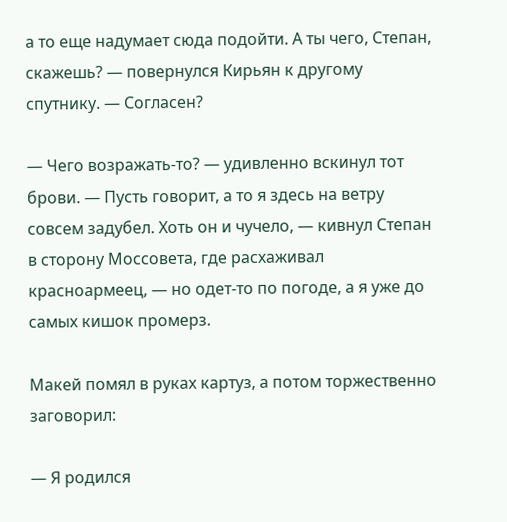а то еще надумает сюда подойти. А ты чего, Степан, скажешь? — повернулся Кирьян к другому спутнику. — Согласен?

— Чего возражать-то? — удивленно вскинул тот брови. — Пусть говорит, а то я здесь на ветру совсем задубел. Хоть он и чучело, — кивнул Степан в сторону Моссовета, где расхаживал красноармеец, — но одет-то по погоде, а я уже до самых кишок промерз.

Макей помял в руках картуз, а потом торжественно заговорил:

— Я родился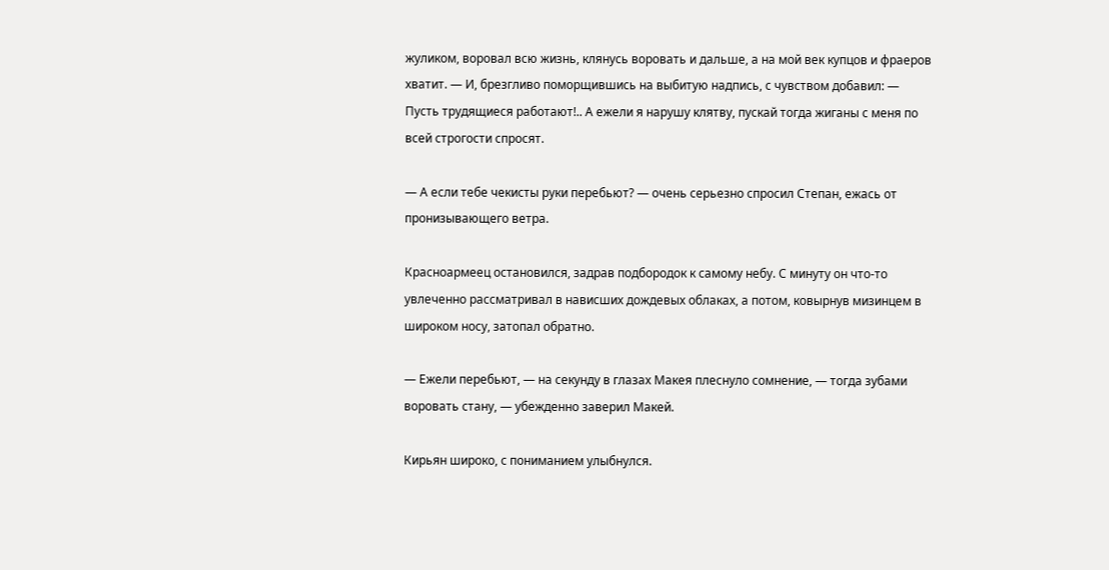жуликом, воровал всю жизнь, клянусь воровать и дальше, а на мой век купцов и фраеров хватит. — И, брезгливо поморщившись на выбитую надпись, с чувством добавил: — Пусть трудящиеся работают!.. А ежели я нарушу клятву, пускай тогда жиганы с меня по всей строгости спросят.

— А если тебе чекисты руки перебьют? — очень серьезно спросил Степан, ежась от пронизывающего ветра.

Красноармеец остановился, задрав подбородок к самому небу. С минуту он что-то увлеченно рассматривал в нависших дождевых облаках, а потом, ковырнув мизинцем в широком носу, затопал обратно.

— Ежели перебьют, — на секунду в глазах Макея плеснуло сомнение, — тогда зубами воровать стану, — убежденно заверил Макей.

Кирьян широко, с пониманием улыбнулся.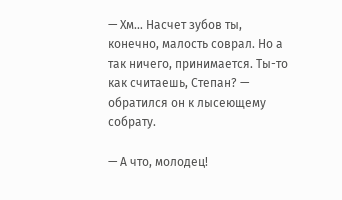— Хм… Насчет зубов ты, конечно, малость соврал. Но а так ничего, принимается. Ты-то как считаешь, Степан? — обратился он к лысеющему собрату.

— А что, молодец!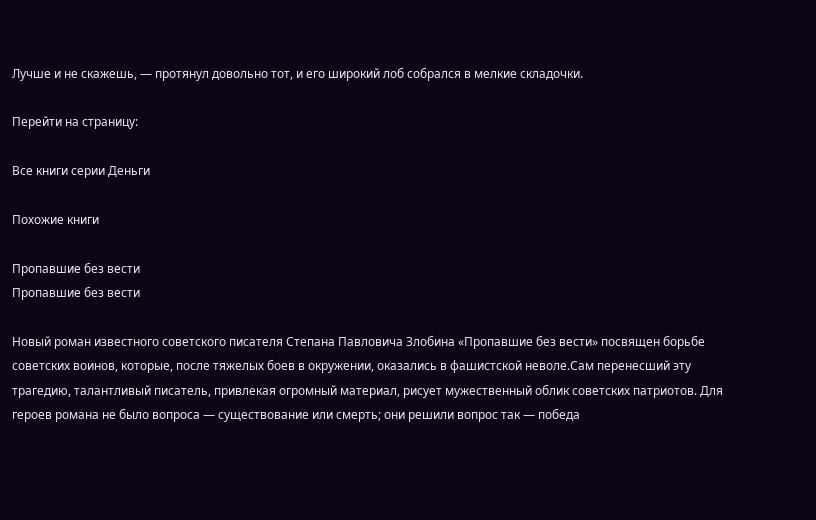Лучше и не скажешь, — протянул довольно тот, и его широкий лоб собрался в мелкие складочки.

Перейти на страницу:

Все книги серии Деньги

Похожие книги

Пропавшие без вести
Пропавшие без вести

Новый роман известного советского писателя Степана Павловича Злобина «Пропавшие без вести» посвящен борьбе советских воинов, которые, после тяжелых боев в окружении, оказались в фашистской неволе.Сам перенесший эту трагедию, талантливый писатель, привлекая огромный материал, рисует мужественный облик советских патриотов. Для героев романа не было вопроса — существование или смерть; они решили вопрос так — победа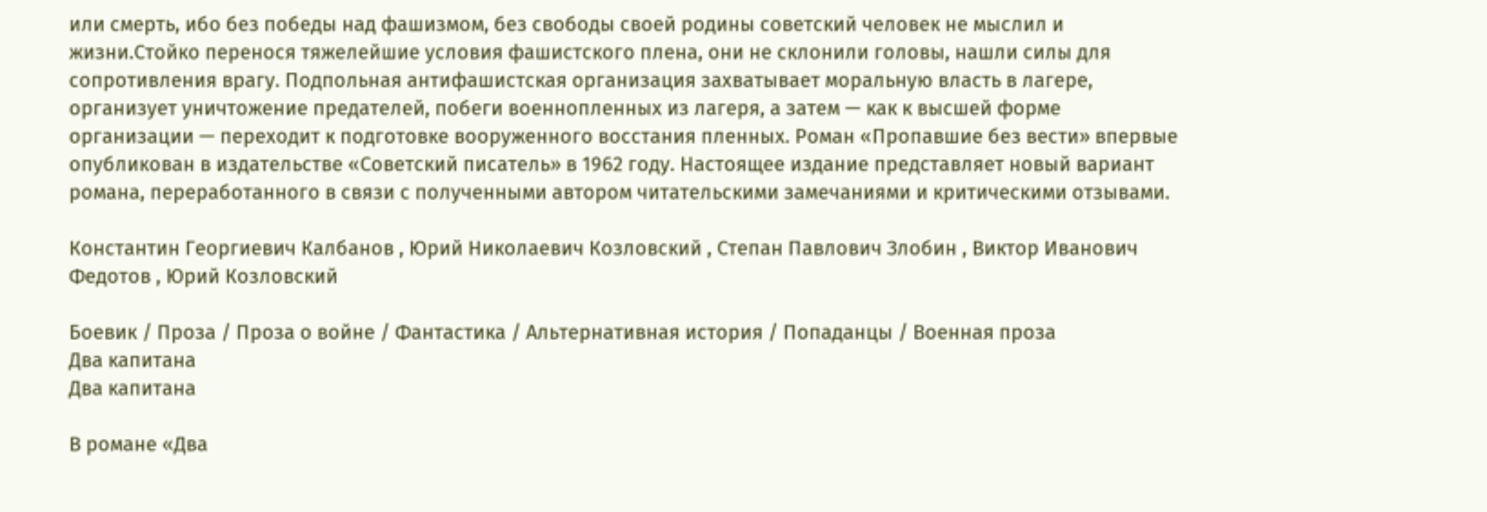или смерть, ибо без победы над фашизмом, без свободы своей родины советский человек не мыслил и жизни.Стойко перенося тяжелейшие условия фашистского плена, они не склонили головы, нашли силы для сопротивления врагу. Подпольная антифашистская организация захватывает моральную власть в лагере, организует уничтожение предателей, побеги военнопленных из лагеря, а затем — как к высшей форме организации — переходит к подготовке вооруженного восстания пленных. Роман «Пропавшие без вести» впервые опубликован в издательстве «Советский писатель» в 1962 году. Настоящее издание представляет новый вариант романа, переработанного в связи с полученными автором читательскими замечаниями и критическими отзывами.

Константин Георгиевич Калбанов , Юрий Николаевич Козловский , Степан Павлович Злобин , Виктор Иванович Федотов , Юрий Козловский

Боевик / Проза / Проза о войне / Фантастика / Альтернативная история / Попаданцы / Военная проза
Два капитана
Два капитана

В романе «Два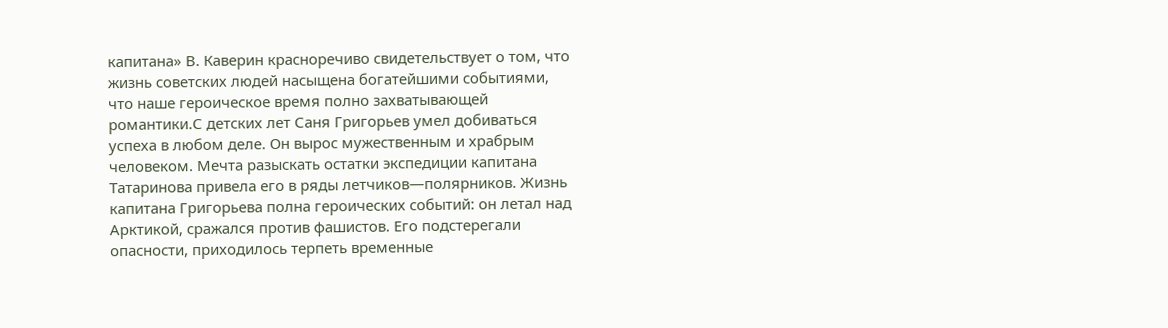капитана» В. Каверин красноречиво свидетельствует о том, что жизнь советских людей насыщена богатейшими событиями, что наше героическое время полно захватывающей романтики.С детских лет Саня Григорьев умел добиваться успеха в любом деле. Он вырос мужественным и храбрым человеком. Мечта разыскать остатки экспедиции капитана Татаринова привела его в ряды летчиков—полярников. Жизнь капитана Григорьева полна героических событий: он летал над Арктикой, сражался против фашистов. Его подстерегали опасности, приходилось терпеть временные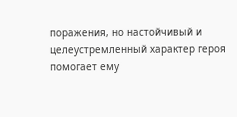поражения, но настойчивый и целеустремленный характер героя помогает ему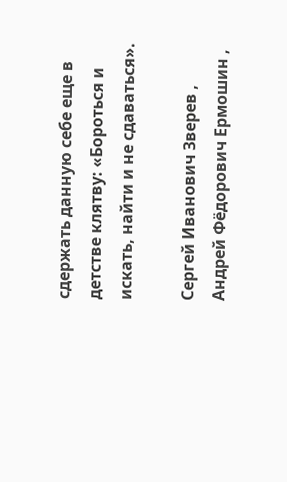сдержать данную себе еще в детстве клятву: «Бороться и искать, найти и не сдаваться».

Сергей Иванович Зверев , Андрей Фёдорович Ермошин ,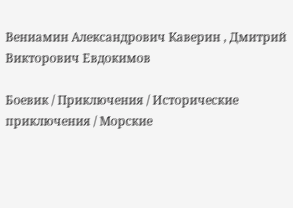Вениамин Александрович Каверин , Дмитрий Викторович Евдокимов

Боевик / Приключения / Исторические приключения / Морские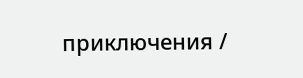приключения /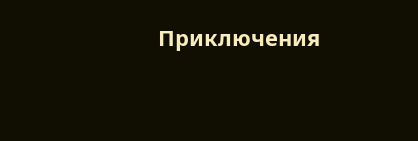Приключения